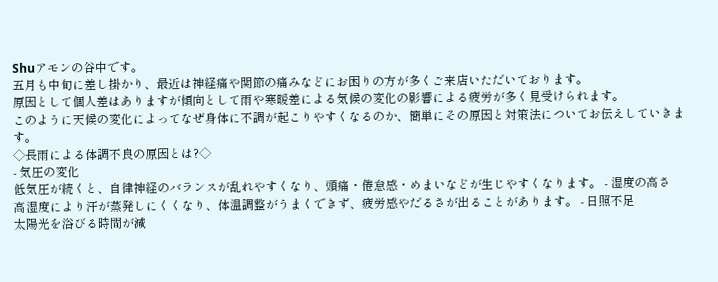Shuアモンの谷中です。
五月も中旬に差し掛かり、最近は神経痛や関節の痛みなどにお困りの方が多くご来店いただいております。
原因として個人差はありますが傾向として雨や寒暖差による気候の変化の影響による疲労が多く見受けられます。
このように天候の変化によってなぜ身体に不調が起こりやすくなるのか、簡単にその原因と対策法についてお伝えしていきます。
◇長雨による体調不良の原因とは?◇
- 気圧の変化
低気圧が続くと、自律神経のバランスが乱れやすくなり、頭痛・倦怠感・めまいなどが生じやすくなります。 - 湿度の高さ
高湿度により汗が蒸発しにくくなり、体温調整がうまくできず、疲労感やだるさが出ることがあります。 - 日照不足
太陽光を浴びる時間が減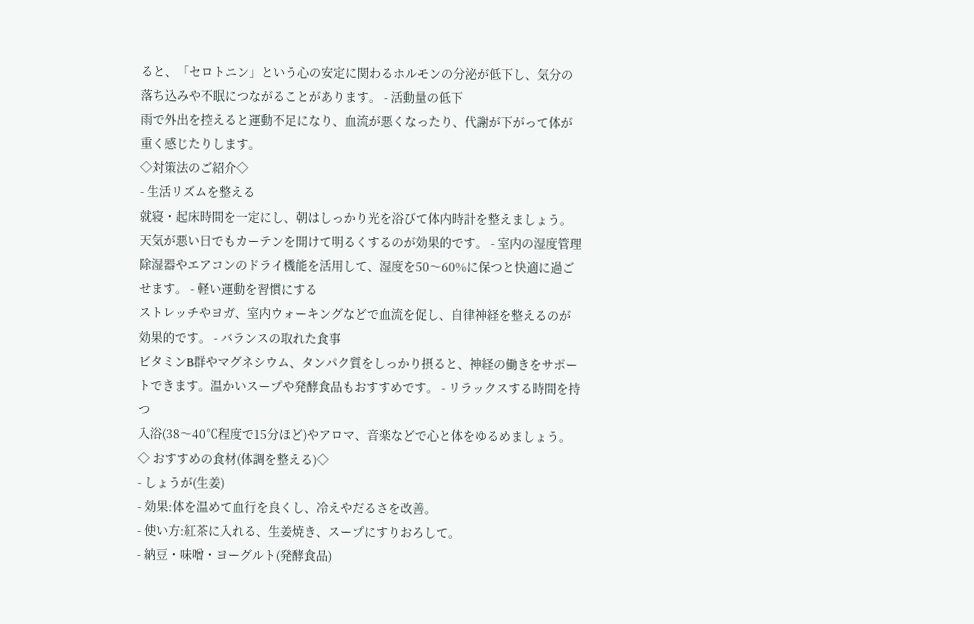ると、「セロトニン」という心の安定に関わるホルモンの分泌が低下し、気分の落ち込みや不眠につながることがあります。 - 活動量の低下
雨で外出を控えると運動不足になり、血流が悪くなったり、代謝が下がって体が重く感じたりします。
◇対策法のご紹介◇
- 生活リズムを整える
就寝・起床時間を一定にし、朝はしっかり光を浴びて体内時計を整えましょう。天気が悪い日でもカーテンを開けて明るくするのが効果的です。 - 室内の湿度管理
除湿器やエアコンのドライ機能を活用して、湿度を50〜60%に保つと快適に過ごせます。 - 軽い運動を習慣にする
ストレッチやヨガ、室内ウォーキングなどで血流を促し、自律神経を整えるのが効果的です。 - バランスの取れた食事
ビタミンB群やマグネシウム、タンパク質をしっかり摂ると、神経の働きをサポートできます。温かいスープや発酵食品もおすすめです。 - リラックスする時間を持つ
入浴(38〜40℃程度で15分ほど)やアロマ、音楽などで心と体をゆるめましょう。
◇ おすすめの食材(体調を整える)◇
- しょうが(生姜)
- 効果:体を温めて血行を良くし、冷えやだるさを改善。
- 使い方:紅茶に入れる、生姜焼き、スープにすりおろして。
- 納豆・味噌・ヨーグルト(発酵食品)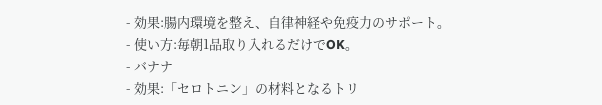- 効果:腸内環境を整え、自律神経や免疫力のサポート。
- 使い方:毎朝1品取り入れるだけでOK。
- バナナ
- 効果:「セロトニン」の材料となるトリ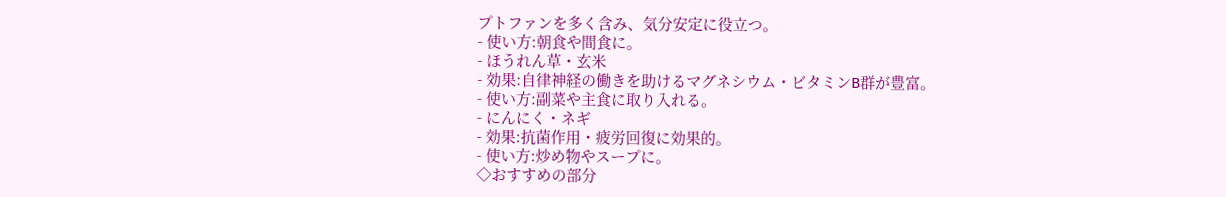プトファンを多く含み、気分安定に役立つ。
- 使い方:朝食や間食に。
- ほうれん草・玄米
- 効果:自律神経の働きを助けるマグネシウム・ビタミンB群が豊富。
- 使い方:副菜や主食に取り入れる。
- にんにく・ネギ
- 効果:抗菌作用・疲労回復に効果的。
- 使い方:炒め物やスープに。
◇おすすめの部分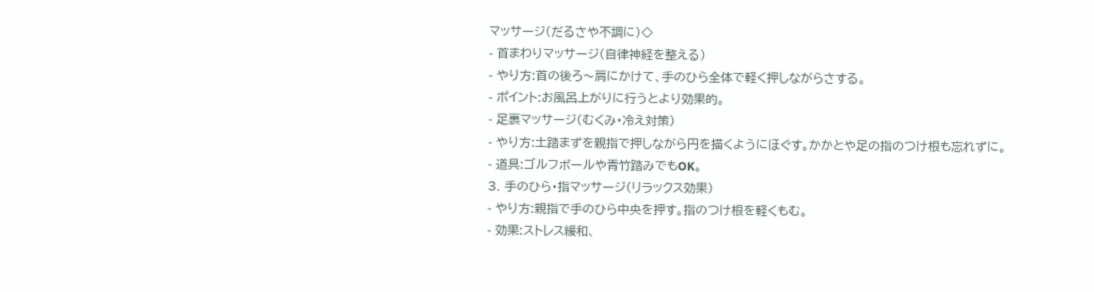マッサージ(だるさや不調に)◇
- 首まわりマッサージ(自律神経を整える)
- やり方:首の後ろ〜肩にかけて、手のひら全体で軽く押しながらさする。
- ポイント:お風呂上がりに行うとより効果的。
- 足裏マッサージ(むくみ・冷え対策)
- やり方:土踏まずを親指で押しながら円を描くようにほぐす。かかとや足の指のつけ根も忘れずに。
- 道具:ゴルフボールや青竹踏みでもOK。
3. 手のひら・指マッサージ(リラックス効果)
- やり方:親指で手のひら中央を押す。指のつけ根を軽くもむ。
- 効果:ストレス緩和、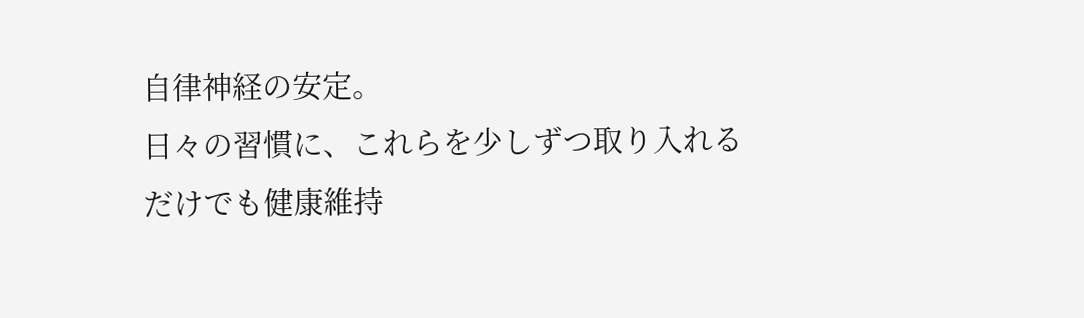自律神経の安定。
日々の習慣に、これらを少しずつ取り入れるだけでも健康維持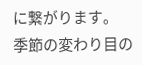に繋がります。
季節の変わり目の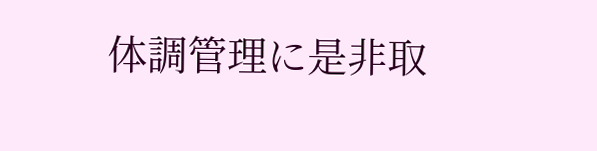体調管理に是非取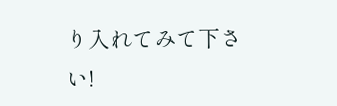り入れてみて下さい!